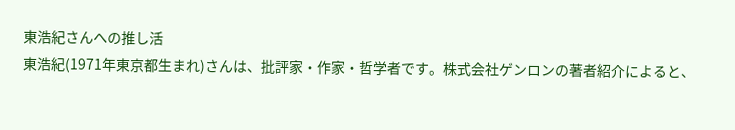東浩紀さんへの推し活
東浩紀(1971年東京都生まれ)さんは、批評家・作家・哲学者です。株式会社ゲンロンの著者紹介によると、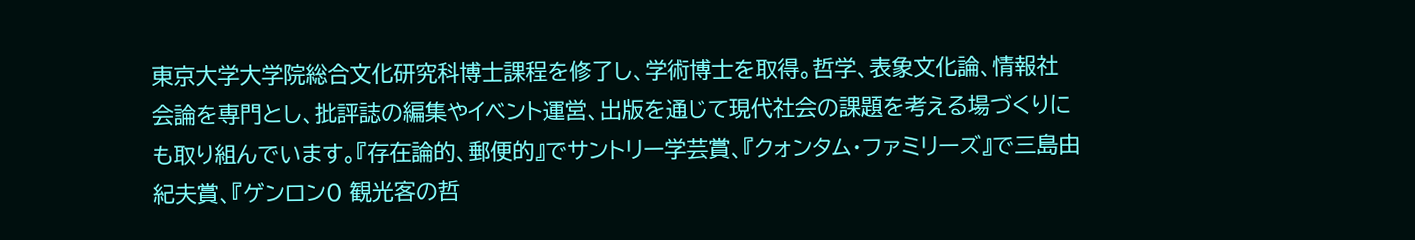東京大学大学院総合文化研究科博士課程を修了し、学術博士を取得。哲学、表象文化論、情報社会論を専門とし、批評誌の編集やイベント運営、出版を通じて現代社会の課題を考える場づくりにも取り組んでいます。『存在論的、郵便的』でサントリー学芸賞、『クォンタム・ファミリーズ』で三島由紀夫賞、『ゲンロン0 観光客の哲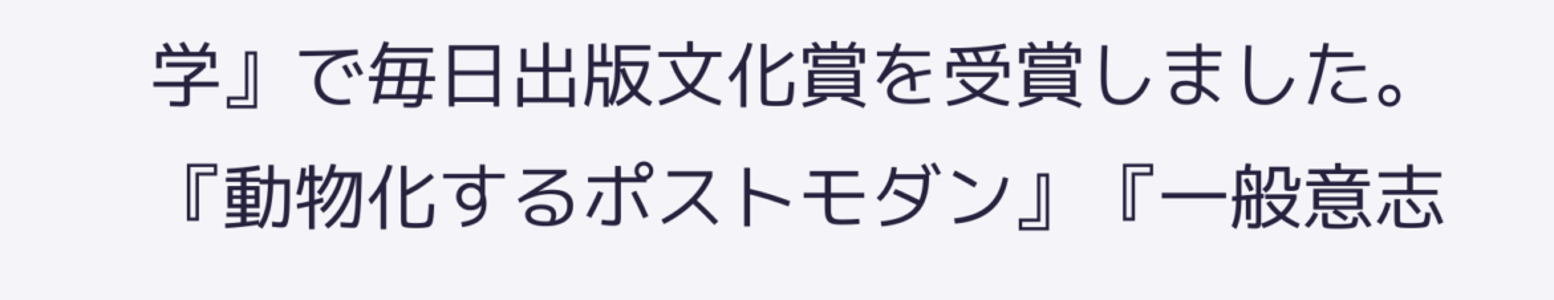学』で毎日出版文化賞を受賞しました。『動物化するポストモダン』『一般意志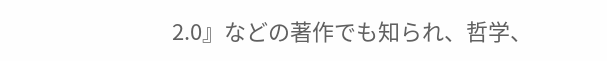2.0』などの著作でも知られ、哲学、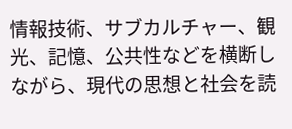情報技術、サブカルチャー、観光、記憶、公共性などを横断しながら、現代の思想と社会を読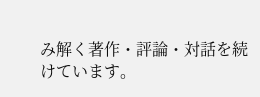み解く著作・評論・対話を続けています。